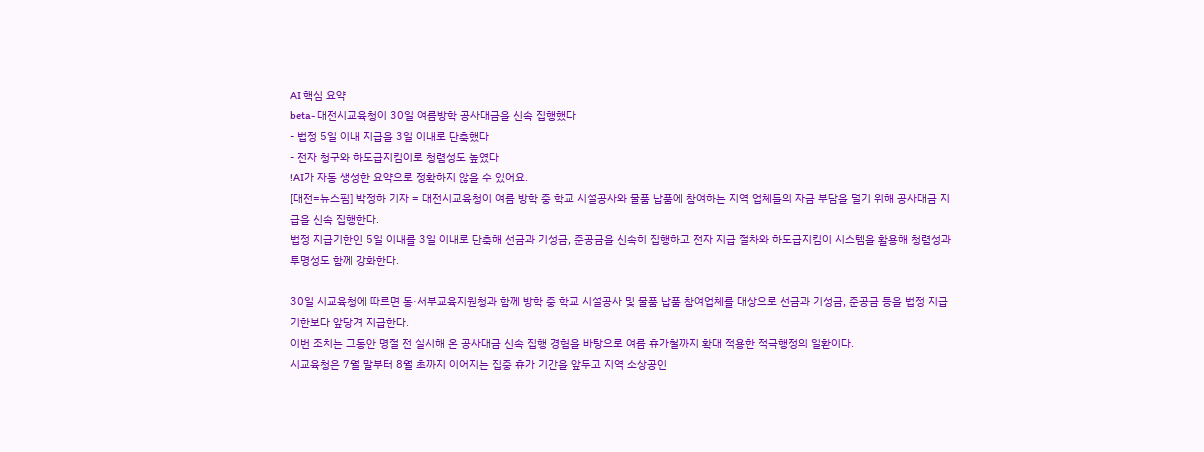AI 핵심 요약
beta- 대전시교육청이 30일 여름방학 공사대금을 신속 집행했다
- 법정 5일 이내 지급을 3일 이내로 단축했다
- 전자 청구와 하도급지킴이로 청렴성도 높였다
!AI가 자동 생성한 요약으로 정확하지 않을 수 있어요.
[대전=뉴스핌] 박정하 기자 = 대전시교육청이 여름 방학 중 학교 시설공사와 물품 납품에 참여하는 지역 업체들의 자금 부담을 덜기 위해 공사대금 지급을 신속 집행한다.
법정 지급기한인 5일 이내를 3일 이내로 단축해 선금과 기성금, 준공금을 신속히 집행하고 전자 지급 절차와 하도급지킴이 시스템을 활용해 청렴성과 투명성도 함께 강화한다.

30일 시교육청에 따르면 동·서부교육지원청과 함께 방학 중 학교 시설공사 및 물품 납품 참여업체를 대상으로 선금과 기성금, 준공금 등을 법정 지급기한보다 앞당겨 지급한다.
이번 조치는 그동안 명절 전 실시해 온 공사대금 신속 집행 경험을 바탕으로 여름 휴가철까지 확대 적용한 적극행정의 일환이다.
시교육청은 7월 말부터 8월 초까지 이어지는 집중 휴가 기간을 앞두고 지역 소상공인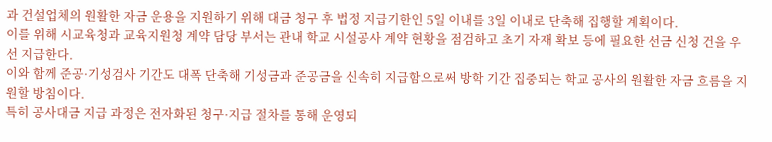과 건설업체의 원활한 자금 운용을 지원하기 위해 대금 청구 후 법정 지급기한인 5일 이내를 3일 이내로 단축해 집행할 계획이다.
이를 위해 시교육청과 교육지원청 계약 담당 부서는 관내 학교 시설공사 계약 현황을 점검하고 초기 자재 확보 등에 필요한 선금 신청 건을 우선 지급한다.
이와 함께 준공·기성검사 기간도 대폭 단축해 기성금과 준공금을 신속히 지급함으로써 방학 기간 집중되는 학교 공사의 원활한 자금 흐름을 지원할 방침이다.
특히 공사대금 지급 과정은 전자화된 청구·지급 절차를 통해 운영되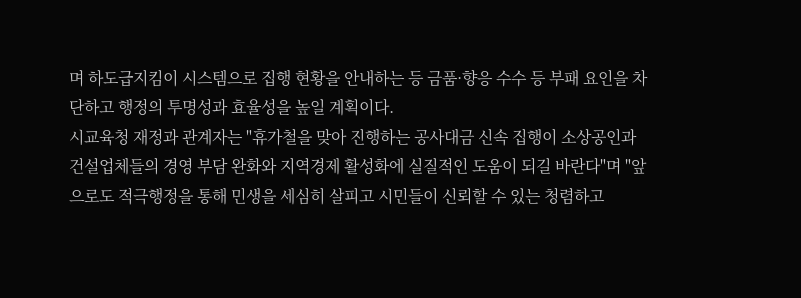며 하도급지킴이 시스템으로 집행 현황을 안내하는 등 금품·향응 수수 등 부패 요인을 차단하고 행정의 투명성과 효율성을 높일 계획이다.
시교육청 재정과 관계자는 "휴가철을 맞아 진행하는 공사대금 신속 집행이 소상공인과 건설업체들의 경영 부담 완화와 지역경제 활성화에 실질적인 도움이 되길 바란다"며 "앞으로도 적극행정을 통해 민생을 세심히 살피고 시민들이 신뢰할 수 있는 청렴하고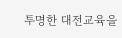투명한 대전교육을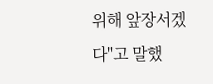위해 앞장서겠다"고 말했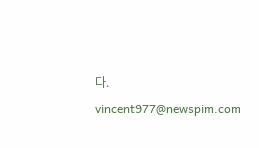다.
vincent977@newspim.com